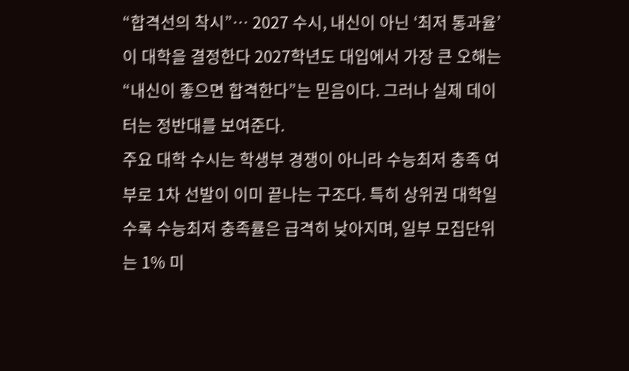“합격선의 착시”… 2027 수시, 내신이 아닌 ‘최저 통과율’이 대학을 결정한다 2027학년도 대입에서 가장 큰 오해는 “내신이 좋으면 합격한다”는 믿음이다. 그러나 실제 데이터는 정반대를 보여준다.
주요 대학 수시는 학생부 경쟁이 아니라 수능최저 충족 여부로 1차 선발이 이미 끝나는 구조다. 특히 상위권 대학일수록 수능최저 충족률은 급격히 낮아지며, 일부 모집단위는 1% 미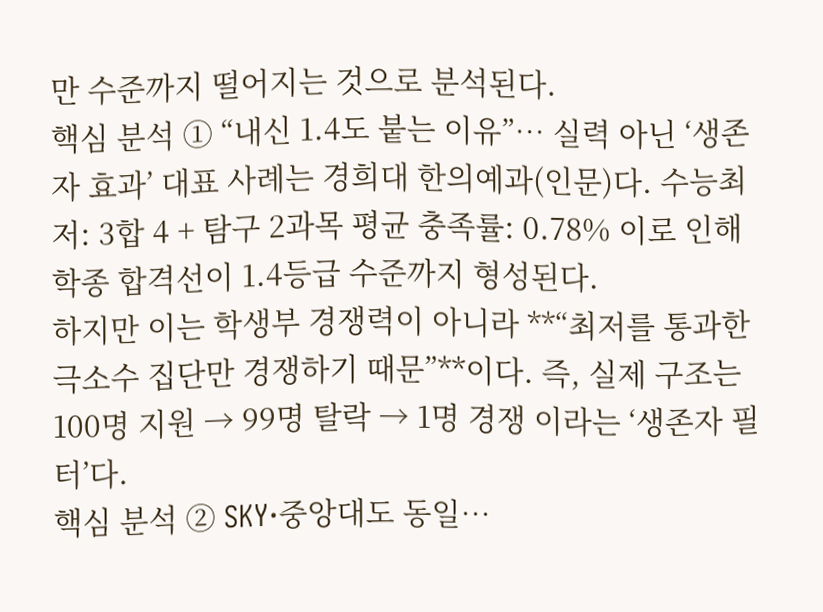만 수준까지 떨어지는 것으로 분석된다.
핵심 분석 ① “내신 1.4도 붙는 이유”… 실력 아닌 ‘생존자 효과’ 대표 사례는 경희대 한의예과(인문)다. 수능최저: 3합 4 + 탐구 2과목 평균 충족률: 0.78% 이로 인해 학종 합격선이 1.4등급 수준까지 형성된다.
하지만 이는 학생부 경쟁력이 아니라 **“최저를 통과한 극소수 집단만 경쟁하기 때문”**이다. 즉, 실제 구조는 100명 지원 → 99명 탈락 → 1명 경쟁 이라는 ‘생존자 필터’다.
핵심 분석 ② SKY·중앙대도 동일…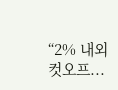“2% 내외 컷오프...